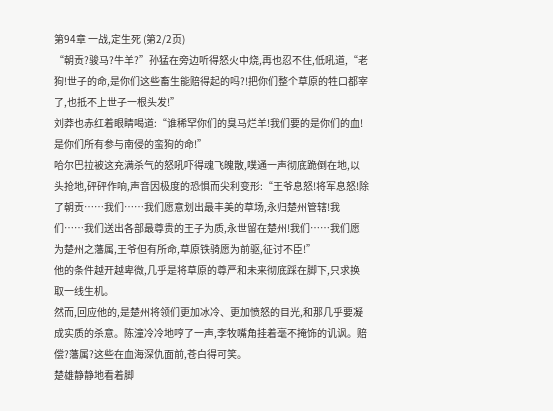第94章 一战,定生死 (第2/2页)
“朝贡?骏马?牛羊?”孙猛在旁边听得怒火中烧,再也忍不住,低吼道,“老狗!世子的命,是你们这些畜生能赔得起的吗?!把你们整个草原的牲口都宰了,也抵不上世子一根头发!”
刘莽也赤红着眼睛喝道:“谁稀罕你们的臭马烂羊!我们要的是你们的血!是你们所有参与南侵的蛮狗的命!”
哈尔巴拉被这充满杀气的怒吼吓得魂飞魄散,噗通一声彻底跪倒在地,以头抢地,砰砰作响,声音因极度的恐惧而尖利变形:“王爷息怒!将军息怒!除了朝贡……我们……我们愿意划出最丰美的草场,永归楚州管辖!我们……我们送出各部最尊贵的王子为质,永世留在楚州!我们……我们愿为楚州之藩属,王爷但有所命,草原铁骑愿为前驱,征讨不臣!”
他的条件越开越卑微,几乎是将草原的尊严和未来彻底踩在脚下,只求换取一线生机。
然而,回应他的,是楚州将领们更加冰冷、更加愤怒的目光,和那几乎要凝成实质的杀意。陈潼冷冷地哼了一声,李牧嘴角挂着毫不掩饰的讥讽。赔偿?藩属?这些在血海深仇面前,苍白得可笑。
楚雄静静地看着脚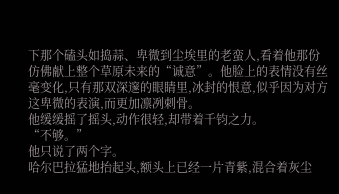下那个磕头如捣蒜、卑微到尘埃里的老蛮人,看着他那份仿佛献上整个草原未来的“诚意”。他脸上的表情没有丝毫变化,只有那双深邃的眼睛里,冰封的恨意,似乎因为对方这卑微的表演,而更加凛冽刺骨。
他缓缓摇了摇头,动作很轻,却带着千钧之力。
“不够。”
他只说了两个字。
哈尔巴拉猛地抬起头,额头上已经一片青紫,混合着灰尘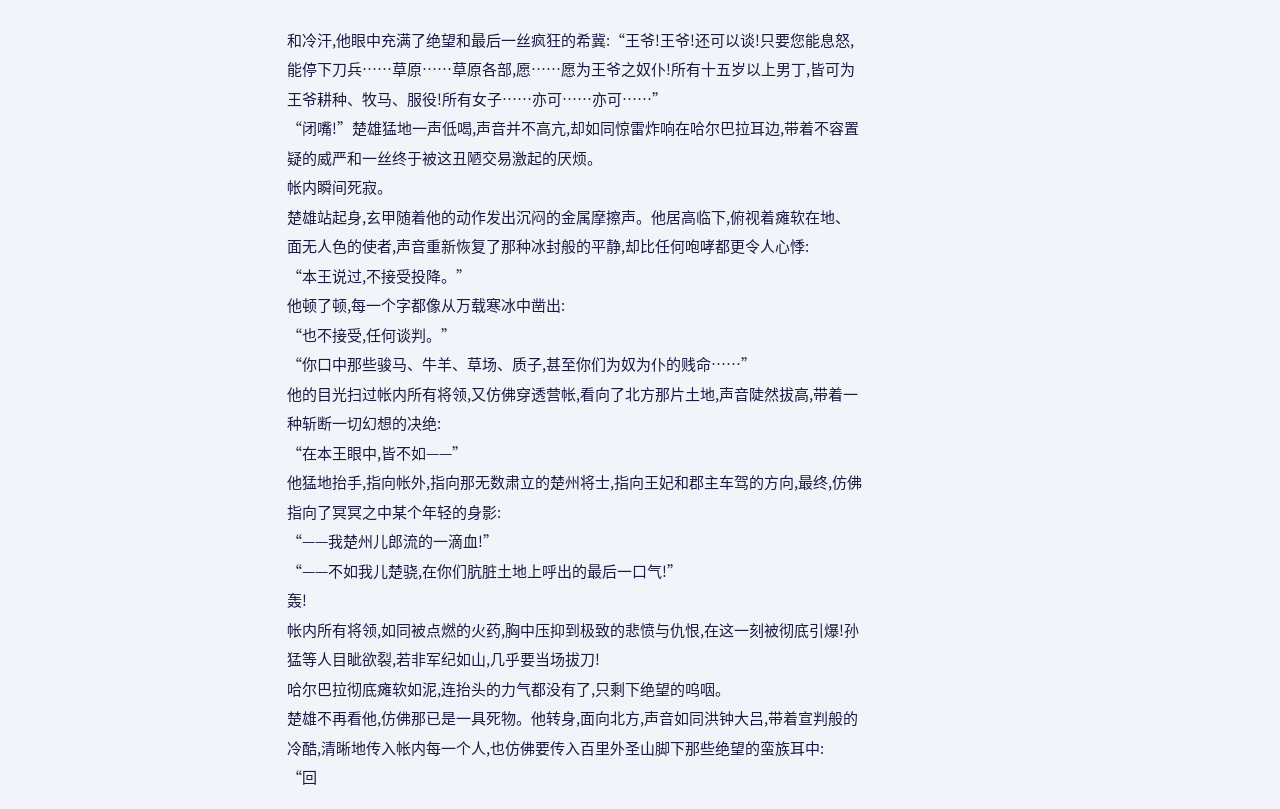和冷汗,他眼中充满了绝望和最后一丝疯狂的希冀:“王爷!王爷!还可以谈!只要您能息怒,能停下刀兵……草原……草原各部,愿……愿为王爷之奴仆!所有十五岁以上男丁,皆可为王爷耕种、牧马、服役!所有女子……亦可……亦可……”
“闭嘴!”楚雄猛地一声低喝,声音并不高亢,却如同惊雷炸响在哈尔巴拉耳边,带着不容置疑的威严和一丝终于被这丑陋交易激起的厌烦。
帐内瞬间死寂。
楚雄站起身,玄甲随着他的动作发出沉闷的金属摩擦声。他居高临下,俯视着瘫软在地、面无人色的使者,声音重新恢复了那种冰封般的平静,却比任何咆哮都更令人心悸:
“本王说过,不接受投降。”
他顿了顿,每一个字都像从万载寒冰中凿出:
“也不接受,任何谈判。”
“你口中那些骏马、牛羊、草场、质子,甚至你们为奴为仆的贱命……”
他的目光扫过帐内所有将领,又仿佛穿透营帐,看向了北方那片土地,声音陡然拔高,带着一种斩断一切幻想的决绝:
“在本王眼中,皆不如——”
他猛地抬手,指向帐外,指向那无数肃立的楚州将士,指向王妃和郡主车驾的方向,最终,仿佛指向了冥冥之中某个年轻的身影:
“——我楚州儿郎流的一滴血!”
“——不如我儿楚骁,在你们肮脏土地上呼出的最后一口气!”
轰!
帐内所有将领,如同被点燃的火药,胸中压抑到极致的悲愤与仇恨,在这一刻被彻底引爆!孙猛等人目眦欲裂,若非军纪如山,几乎要当场拔刀!
哈尔巴拉彻底瘫软如泥,连抬头的力气都没有了,只剩下绝望的呜咽。
楚雄不再看他,仿佛那已是一具死物。他转身,面向北方,声音如同洪钟大吕,带着宣判般的冷酷,清晰地传入帐内每一个人,也仿佛要传入百里外圣山脚下那些绝望的蛮族耳中:
“回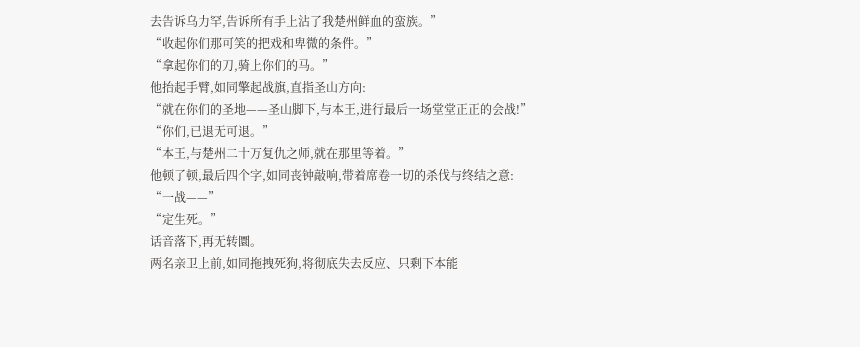去告诉乌力罕,告诉所有手上沾了我楚州鲜血的蛮族。”
“收起你们那可笑的把戏和卑微的条件。”
“拿起你们的刀,骑上你们的马。”
他抬起手臂,如同擎起战旗,直指圣山方向:
“就在你们的圣地——圣山脚下,与本王,进行最后一场堂堂正正的会战!”
“你们,已退无可退。”
“本王,与楚州二十万复仇之师,就在那里等着。”
他顿了顿,最后四个字,如同丧钟敲响,带着席卷一切的杀伐与终结之意:
“一战——”
“定生死。”
话音落下,再无转圜。
两名亲卫上前,如同拖拽死狗,将彻底失去反应、只剩下本能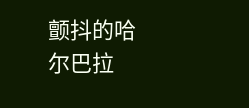颤抖的哈尔巴拉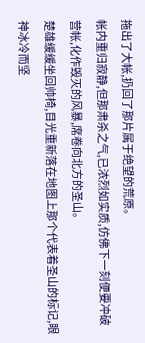拖出了大帐,扔回了那片属于绝望的荒原。
帐内重归寂静,但那肃杀之气,已浓烈如实质,仿佛下一刻便要冲破营帐,化作毁灭的风暴,席卷向北方的圣山。
楚雄缓缓坐回帅椅,目光重新落在地图上那个代表着圣山的标记,眼神冰冷而坚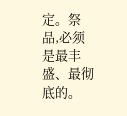定。祭品,必须是最丰盛、最彻底的。